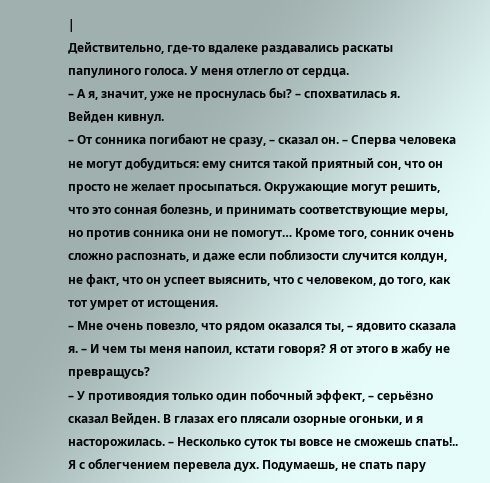|
Действительно, где-то вдалеке раздавались раскаты папулиного голоса. У меня отлегло от сердца.
– А я, значит, уже не проснулась бы? – спохватилась я.
Вейден кивнул.
– От сонника погибают не сразу, – сказал он. – Сперва человека не могут добудиться: ему снится такой приятный сон, что он просто не желает просыпаться. Окружающие могут решить, что это сонная болезнь, и принимать соответствующие меры, но против сонника они не помогут… Кроме того, сонник очень сложно распознать, и даже если поблизости случится колдун, не факт, что он успеет выяснить, что с человеком, до того, как тот умрет от истощения.
– Мне очень повезло, что рядом оказался ты, – ядовито сказала я. – И чем ты меня напоил, кстати говоря? Я от этого в жабу не превращусь?
– У противоядия только один побочный эффект, – серьёзно сказал Вейден. В глазах его плясали озорные огоньки, и я насторожилась. – Несколько суток ты вовсе не сможешь спать!..
Я с облегчением перевела дух. Подумаешь, не спать пару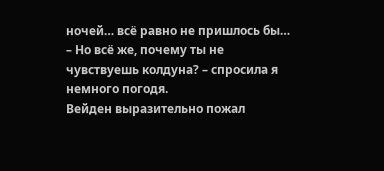ночей… всё равно не пришлось бы…
– Но всё же, почему ты не чувствуешь колдуна? – спросила я немного погодя.
Вейден выразительно пожал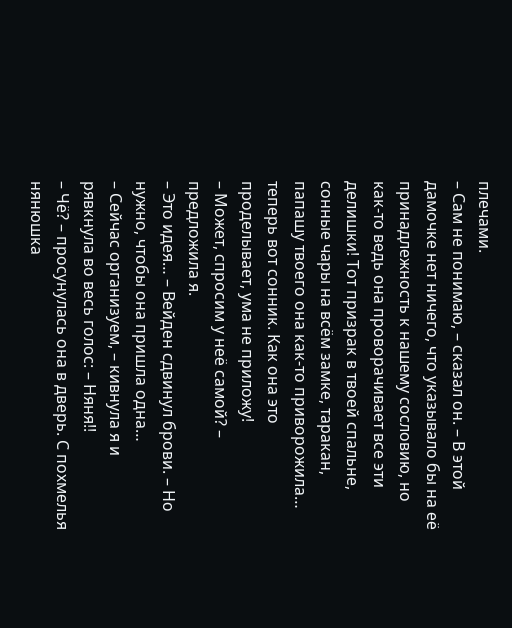плечами.
– Сам не понимаю, – сказал он. – В этой дамочке нет ничего, что указывало бы на её принадлежность к нашему сословию, но как-то ведь она проворачивает все эти делишки! Тот призрак в твоей спальне, сонные чары на всём замке, таракан, папашу твоего она как-то приворожила… теперь вот сонник. Как она это проделывает, ума не приложу!
– Может, спросим у неё самой? – предложила я.
– Это идея… – Вейден сдвинул брови. – Но нужно, чтобы она пришла одна…
– Сейчас организуем, – кивнула я и рявкнула во весь голос: – Няня!!
– Чё? – просунулась она в дверь. С похмелья нянюшка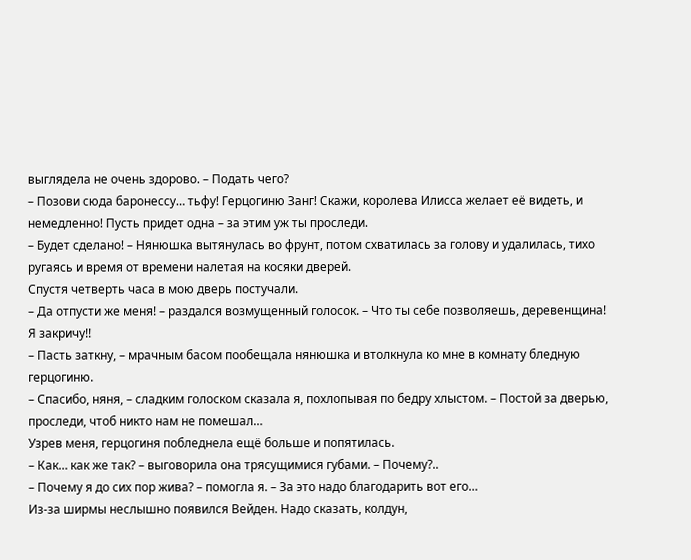выглядела не очень здорово. – Подать чего?
– Позови сюда баронессу… тьфу! Герцогиню Занг! Скажи, королева Илисса желает её видеть, и немедленно! Пусть придет одна – за этим уж ты проследи.
– Будет сделано! – Нянюшка вытянулась во фрунт, потом схватилась за голову и удалилась, тихо ругаясь и время от времени налетая на косяки дверей.
Спустя четверть часа в мою дверь постучали.
– Да отпусти же меня! – раздался возмущенный голосок. – Что ты себе позволяешь, деревенщина! Я закричу!!
– Пасть заткну, – мрачным басом пообещала нянюшка и втолкнула ко мне в комнату бледную герцогиню.
– Спасибо, няня, – сладким голоском сказала я, похлопывая по бедру хлыстом. – Постой за дверью, проследи, чтоб никто нам не помешал…
Узрев меня, герцогиня побледнела ещё больше и попятилась.
– Как… как же так? – выговорила она трясущимися губами. – Почему?..
– Почему я до сих пор жива? – помогла я. – За это надо благодарить вот его…
Из-за ширмы неслышно появился Вейден. Надо сказать, колдун,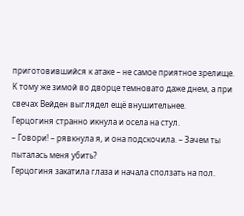приготовившийся к атаке – не самое приятное зрелище. К тому же зимой во дворце темновато даже днем, а при свечах Вейден выглядел ещё внушительнее.
Герцогиня странно икнула и осела на стул.
– Говори! – рявкнула я, и она подскочила. – Зачем ты пыталась меня убить?
Герцогиня закатила глаза и начала сползать на пол.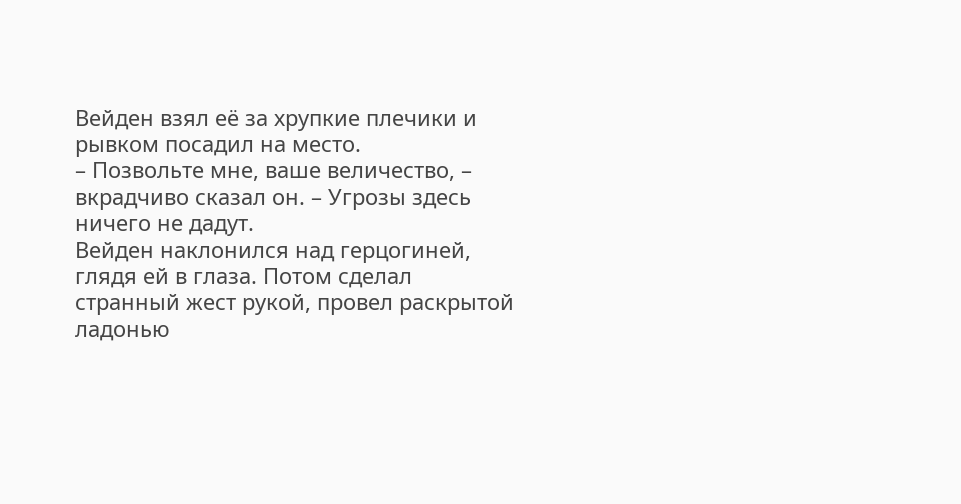Вейден взял её за хрупкие плечики и рывком посадил на место.
– Позвольте мне, ваше величество, – вкрадчиво сказал он. – Угрозы здесь ничего не дадут.
Вейден наклонился над герцогиней, глядя ей в глаза. Потом сделал странный жест рукой, провел раскрытой ладонью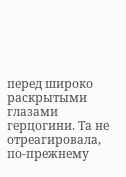перед широко раскрытыми глазами герцогини. Та не отреагировала, по-прежнему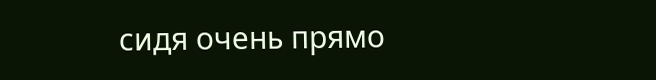сидя очень прямо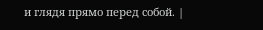и глядя прямо перед собой. |